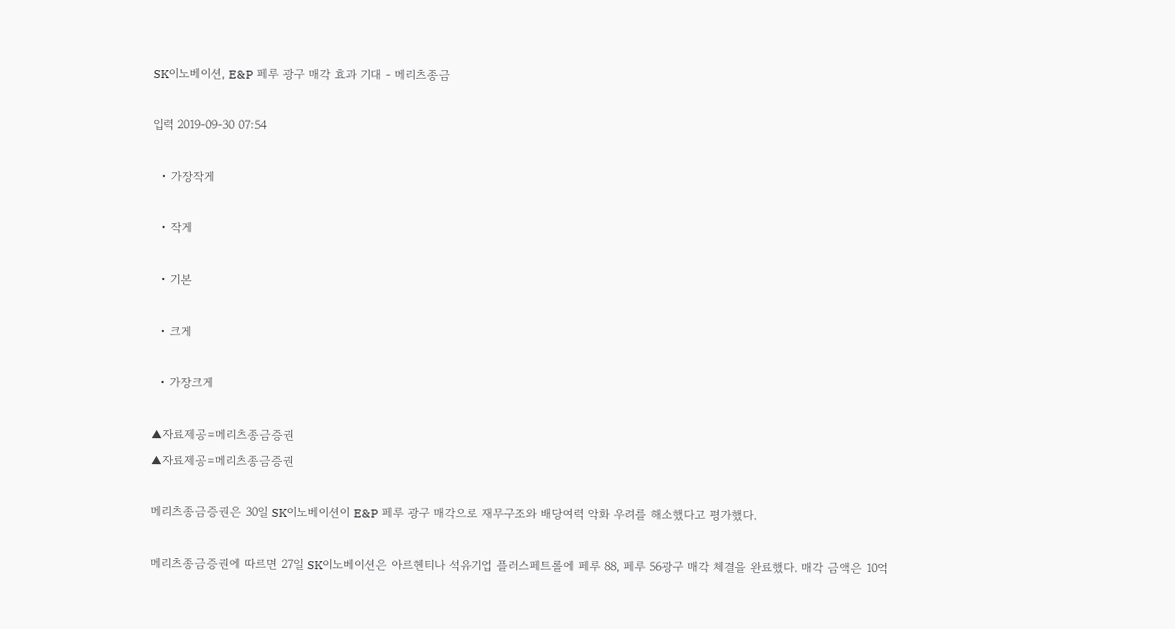SK이노베이션, E&P 페루 광구 매각 효과 기대 - 메리츠종금

입력 2019-09-30 07:54

  • 가장작게

  • 작게

  • 기본

  • 크게

  • 가장크게

▲자료제공=메리츠종금증권
▲자료제공=메리츠종금증권

메리츠종금증권은 30일 SK이노베이션이 E&P 페루 광구 매각으로 재무구조와 배당여력 악화 우려를 해소했다고 평가했다.

메리츠종금증권에 따르면 27일 SK이노베이션은 아르헨티나 석유기업 플러스페트롤에 페루 88, 페루 56광구 매각 체결을 완료했다. 매각 금액은 10억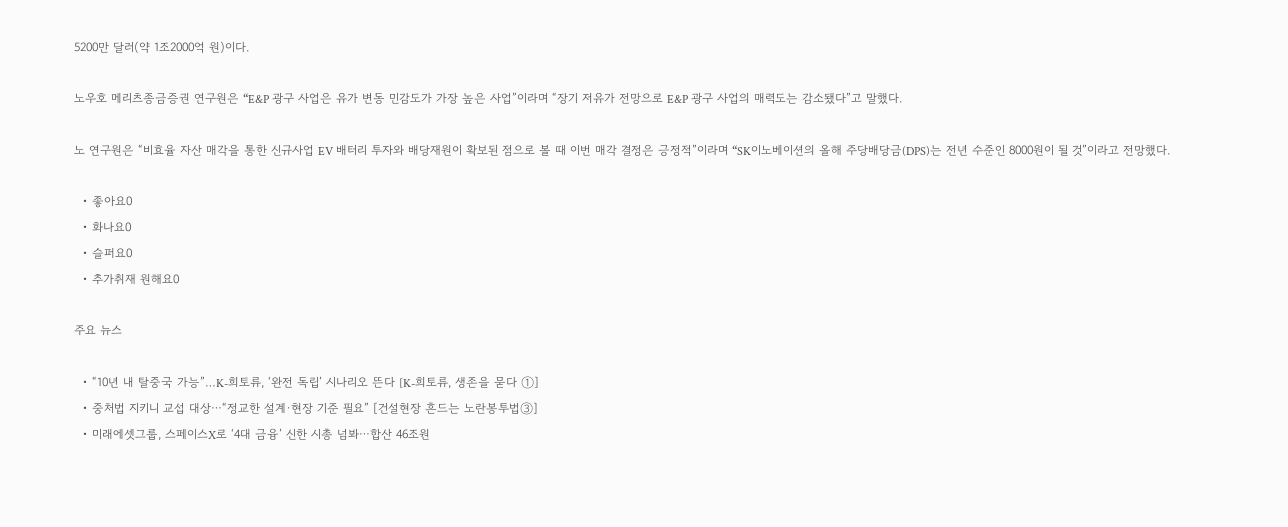5200만 달러(약 1조2000억 원)이다.

노우호 메리츠종금증권 연구원은 “E&P 광구 사업은 유가 변동 민감도가 가장 높은 사업”이라며 “장기 저유가 전망으로 E&P 광구 사업의 매력도는 감소됐다”고 말했다.

노 연구원은 “비효율 자산 매각을 통한 신규사업 EV 배터리 투자와 배당재원이 확보된 점으로 볼 때 이번 매각 결정은 긍정적”이라며 “SK이노베이션의 올해 주당배당금(DPS)는 전년 수준인 8000원이 될 것”이라고 전망했다.

  • 좋아요0
  • 화나요0
  • 슬퍼요0
  • 추가취재 원해요0

주요 뉴스

  • “10년 내 탈중국 가능”…K-희토류, ‘완전 독립’ 시나리오 뜬다 [K-희토류, 생존을 묻다 ①]
  • 중처법 지키니 교섭 대상⋯“정교한 설계·현장 기준 필요” [건설현장 흔드는 노란봉투법③]
  • 미래에셋그룹, 스페이스X로 ‘4대 금융’ 신한 시총 넘봐⋯합산 46조원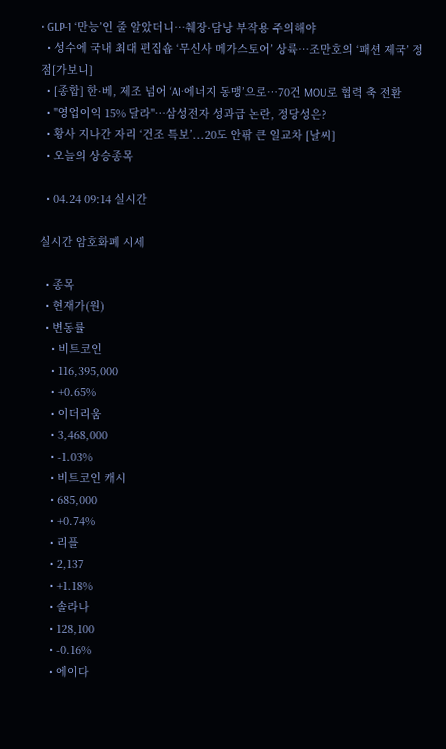• GLP-1 ‘만능’인 줄 알았더니…췌장·담낭 부작용 주의해야
  • 성수에 국내 최대 편집숍 ‘무신사 메가스토어’ 상륙…조만호의 ‘패션 제국’ 정점[가보니]
  • [종합] 한·베, 제조 넘어 ‘AI·에너지 동맹’으로…70건 MOU로 협력 축 전환
  • "영업이익 15% 달라"…삼성전자 성과급 논란, 정당성은?
  • 황사 지나간 자리 ‘건조 특보’...20도 안팎 큰 일교차 [날씨]
  • 오늘의 상승종목

  • 04.24 09:14 실시간

실시간 암호화폐 시세

  • 종목
  • 현재가(원)
  • 변동률
    • 비트코인
    • 116,395,000
    • +0.65%
    • 이더리움
    • 3,468,000
    • -1.03%
    • 비트코인 캐시
    • 685,000
    • +0.74%
    • 리플
    • 2,137
    • +1.18%
    • 솔라나
    • 128,100
    • -0.16%
    • 에이다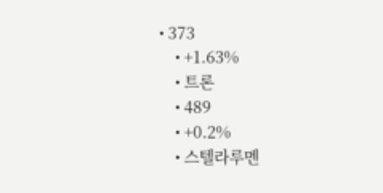• 373
    • +1.63%
    • 트론
    • 489
    • +0.2%
    • 스텔라루멘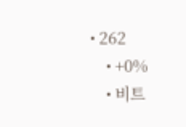• 262
    • +0%
    • 비트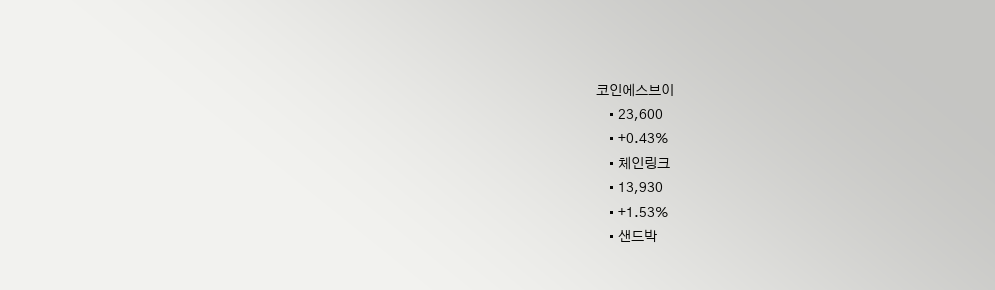코인에스브이
    • 23,600
    • +0.43%
    • 체인링크
    • 13,930
    • +1.53%
    • 샌드박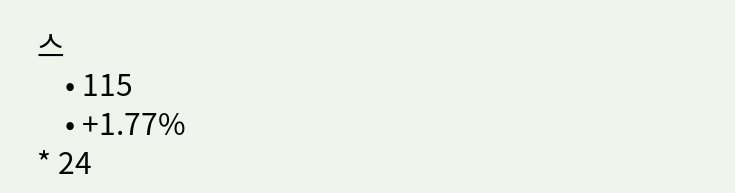스
    • 115
    • +1.77%
* 24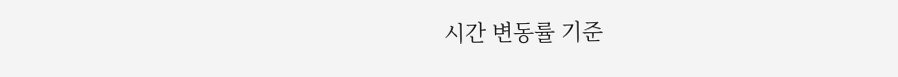시간 변동률 기준